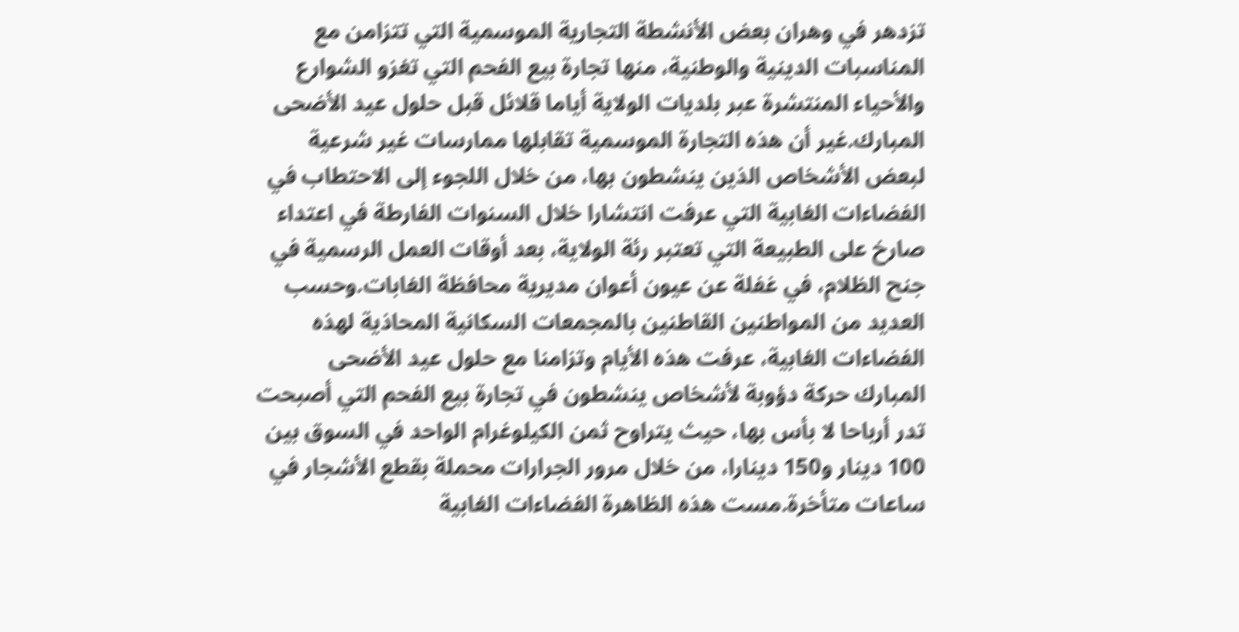تزدهر في وهران بعض الأنشطة التجارية الموسمية التي تتزامن مع المناسبات الدينية والوطنية، منها تجارة بيع الفحم التي تغزو الشوارع والأحياء المنتشرة عبر بلديات الولاية أياما قلائل قبل حلول عيد الأضحى المبارك.غير أن هذه التجارة الموسمية تقابلها ممارسات غير شرعية لبعض الأشخاص الذين ينشطون بها، من خلال اللجوء إلى الاحتطاب في الفضاءات الغابية التي عرفت انتشارا خلال السنوات الفارطة في اعتداء صارخ على الطبيعة التي تعتبر رئة الولاية، بعد أوقات العمل الرسمية في جنح الظلام، في غفلة عن عيون أعوان مديرية محافظة الغابات.وحسب العديد من المواطنين القاطنين بالمجمعات السكانية المحاذية لهذه الفضاءات الغابية، عرفت هذه الأيام وتزامنا مع حلول عيد الأضحى المبارك حركة دؤوبة لأشخاص ينشطون في تجارة بيع الفحم التي أصبحت تدر أرباحا لا بأس بها، حيث يتراوح ثمن الكيلوغرام الواحد في السوق بين 100 دينار و150 دينارا، من خلال مرور الجرارات محملة بقطع الأشجار في ساعات متأخرة.مست هذه الظاهرة الفضاءات الغابية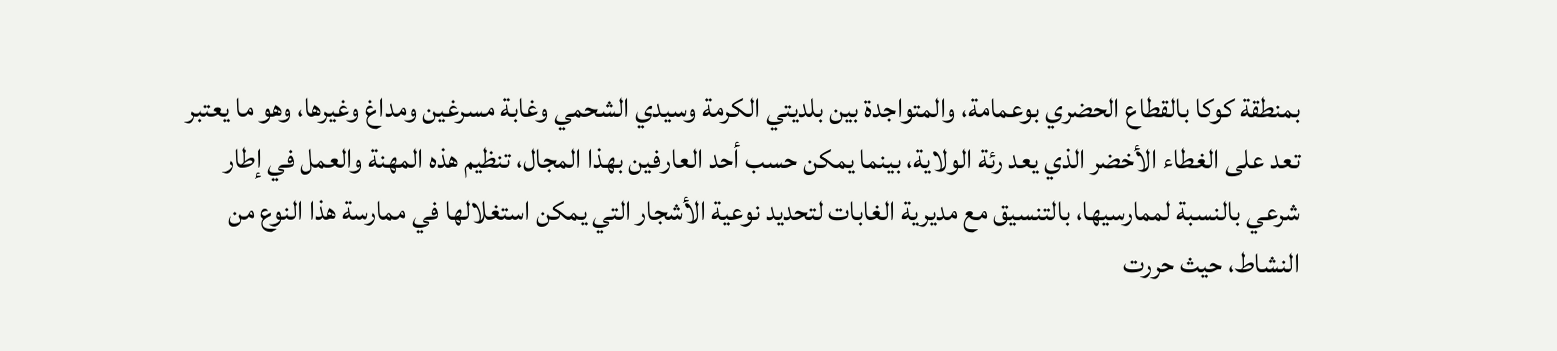بمنطقة كوكا بالقطاع الحضري بوعمامة، والمتواجدة بين بلديتي الكرمة وسيدي الشحمي وغابة مسرغين ومداغ وغيرها، وهو ما يعتبر تعد على الغطاء الأخضر الذي يعد رئة الولاية، بينما يمكن حسب أحد العارفين بهذا المجال، تنظيم هذه المهنة والعمل في إطار شرعي بالنسبة لممارسيها، بالتنسيق مع مديرية الغابات لتحديد نوعية الأشجار التي يمكن استغلالها في ممارسة هذا النوع من النشاط، حيث حررت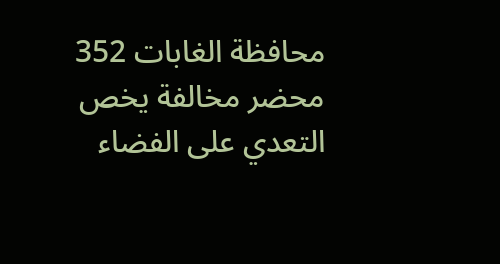محافظة الغابات 352 محضر مخالفة يخص التعدي على الفضاء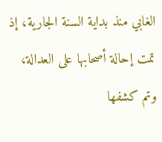الغابي منذ بداية السنة الجارية، إذ تمت إحالة أصحابها على العدالة، وتم كشفها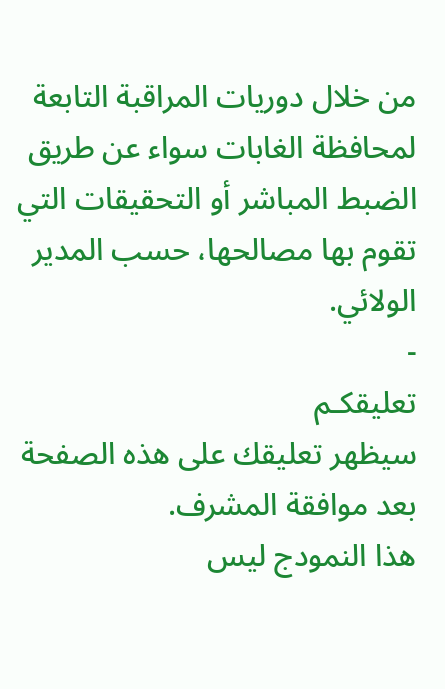من خلال دوريات المراقبة التابعة لمحافظة الغابات سواء عن طريق الضبط المباشر أو التحقيقات التي تقوم بها مصالحها، حسب المدير الولائي.
-
تعليقكـم
سيظهر تعليقك على هذه الصفحة بعد موافقة المشرف.
هذا النمودج ليس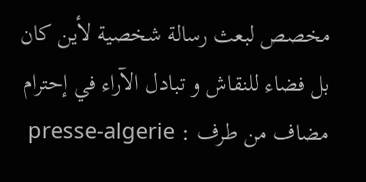مخصص لبعث رسالة شخصية لأين كان بل فضاء للنقاش و تبادل الآراء في إحترام
مضاف من طرف : presse-algerie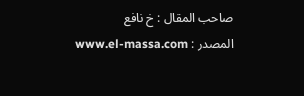صاحب المقال : خ نافع
المصدر : www.el-massa.com